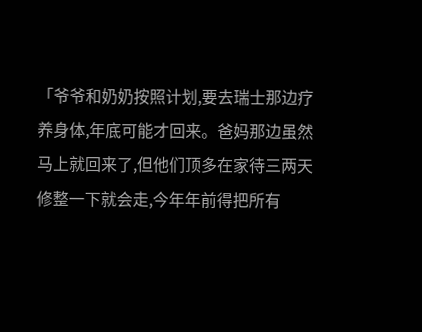「爷爷和奶奶按照计划,要去瑞士那边疗养身体,年底可能才回来。爸妈那边虽然马上就回来了,但他们顶多在家待三两天修整一下就会走,今年年前得把所有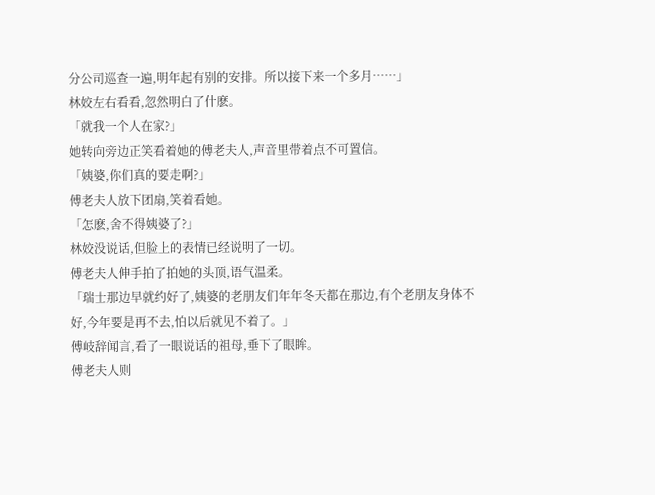分公司巡查一遍,明年起有别的安排。所以接下来一个多月……」
林姣左右看看,忽然明白了什麽。
「就我一个人在家?」
她转向旁边正笑看着她的傅老夫人,声音里带着点不可置信。
「姨婆,你们真的要走啊?」
傅老夫人放下团扇,笑着看她。
「怎麽,舍不得姨婆了?」
林姣没说话,但脸上的表情已经说明了一切。
傅老夫人伸手拍了拍她的头顶,语气温柔。
「瑞士那边早就约好了,姨婆的老朋友们年年冬天都在那边,有个老朋友身体不好,今年要是再不去,怕以后就见不着了。」
傅岐辞闻言,看了一眼说话的祖母,垂下了眼眸。
傅老夫人则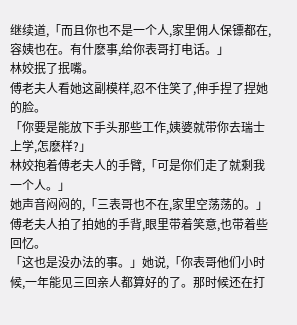继续道,「而且你也不是一个人,家里佣人保镖都在,容姨也在。有什麽事,给你表哥打电话。」
林姣抿了抿嘴。
傅老夫人看她这副模样,忍不住笑了,伸手捏了捏她的脸。
「你要是能放下手头那些工作,姨婆就带你去瑞士上学,怎麽样?」
林姣抱着傅老夫人的手臂,「可是你们走了就剩我一个人。」
她声音闷闷的,「三表哥也不在,家里空荡荡的。」
傅老夫人拍了拍她的手背,眼里带着笑意,也带着些回忆。
「这也是没办法的事。」她说,「你表哥他们小时候,一年能见三回亲人都算好的了。那时候还在打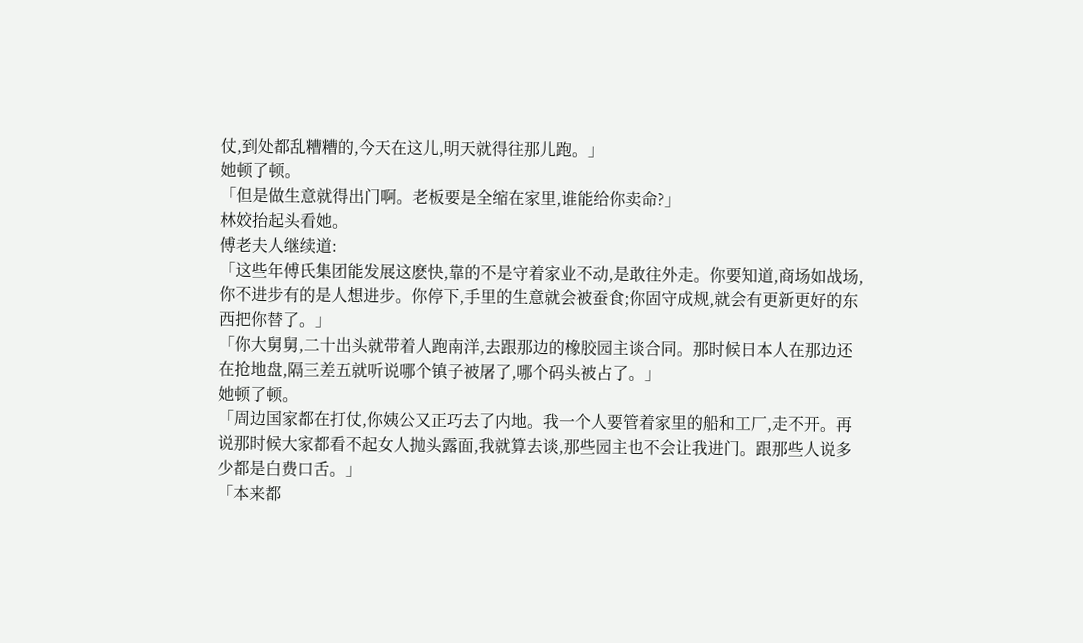仗,到处都乱糟糟的,今天在这儿,明天就得往那儿跑。」
她顿了顿。
「但是做生意就得出门啊。老板要是全缩在家里,谁能给你卖命?」
林姣抬起头看她。
傅老夫人继续道:
「这些年傅氏集团能发展这麽快,靠的不是守着家业不动,是敢往外走。你要知道,商场如战场,你不进步有的是人想进步。你停下,手里的生意就会被蚕食;你固守成规,就会有更新更好的东西把你替了。」
「你大舅舅,二十出头就带着人跑南洋,去跟那边的橡胶园主谈合同。那时候日本人在那边还在抢地盘,隔三差五就听说哪个镇子被屠了,哪个码头被占了。」
她顿了顿。
「周边国家都在打仗,你姨公又正巧去了内地。我一个人要管着家里的船和工厂,走不开。再说那时候大家都看不起女人抛头露面,我就算去谈,那些园主也不会让我进门。跟那些人说多少都是白费口舌。」
「本来都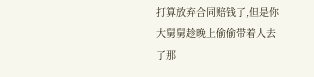打算放弃合同赔钱了,但是你大舅舅趁晚上偷偷带着人去了那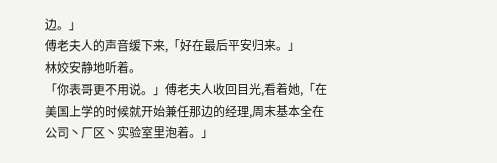边。」
傅老夫人的声音缓下来,「好在最后平安归来。」
林姣安静地听着。
「你表哥更不用说。」傅老夫人收回目光,看着她,「在美国上学的时候就开始兼任那边的经理,周末基本全在公司丶厂区丶实验室里泡着。」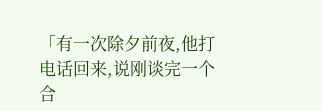「有一次除夕前夜,他打电话回来,说刚谈完一个合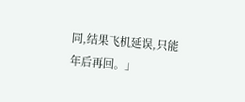同,结果飞机延误,只能年后再回。」